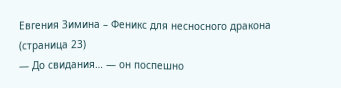Евгения Зимина – Феникс для несносного дракона (страница 23)
— До свидания… — он поспешно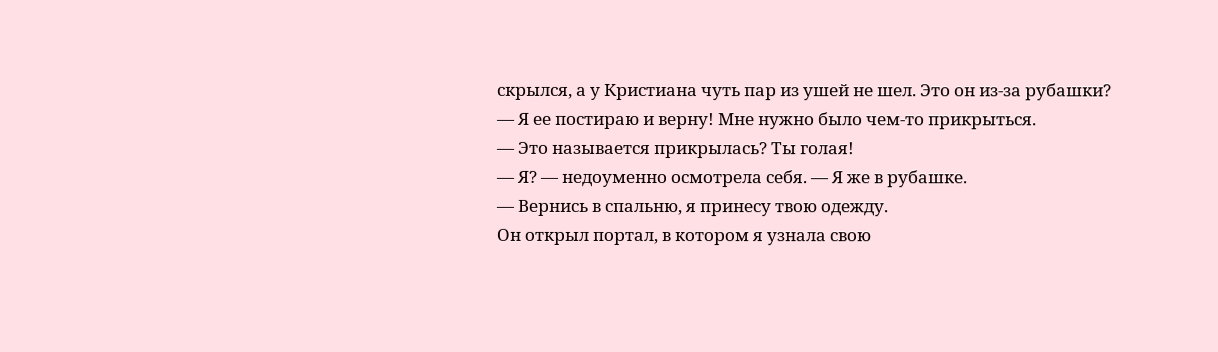скрылся, а у Кристиана чуть пар из ушей не шел. Это он из-за рубашки?
— Я ее постираю и верну! Мне нужно было чем-то прикрыться.
— Это называется прикрылась? Ты голая!
— Я? — недоуменно осмотрела себя. — Я же в рубашке.
— Вернись в спальню, я принесу твою одежду.
Он открыл портал, в котором я узнала свою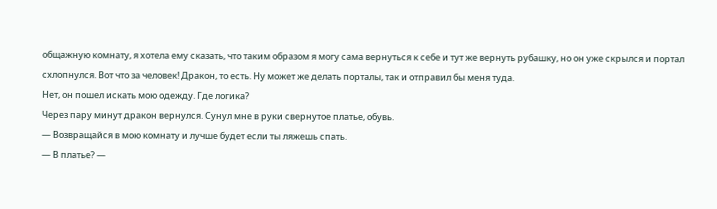общажную комнату, я хотела ему сказать, что таким образом я могу сама вернуться к себе и тут же вернуть рубашку, но он уже скрылся и портал схлопнулся. Вот что за человек! Дракон, то есть. Ну может же делать порталы, так и отправил бы меня туда.
Нет, он пошел искать мою одежду. Где логика?
Через пару минут дракон вернулся. Сунул мне в руки свернутое платье, обувь.
— Возвращайся в мою комнату и лучше будет если ты ляжешь спать.
— В платье? —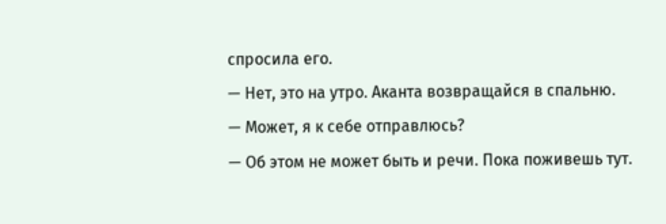спросила его.
— Нет, это на утро. Аканта возвращайся в спальню.
— Может, я к себе отправлюсь?
— Об этом не может быть и речи. Пока поживешь тут.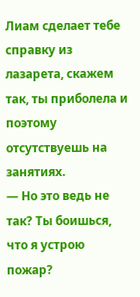Лиам сделает тебе справку из лазарета, скажем так, ты приболела и поэтому отсутствуешь на занятиях.
— Но это ведь не так? Ты боишься, что я устрою пожар?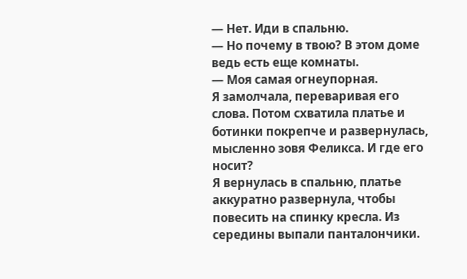— Нет. Иди в спальню.
— Но почему в твою? В этом доме ведь есть еще комнаты.
— Моя самая огнеупорная.
Я замолчала, переваривая его слова. Потом схватила платье и ботинки покрепче и развернулась, мысленно зовя Феликса. И где его носит?
Я вернулась в спальню, платье аккуратно развернула, чтобы повесить на спинку кресла. Из середины выпали панталончики.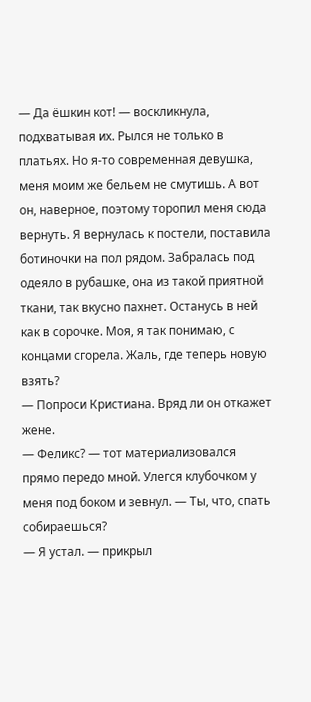— Да ёшкин кот! — воскликнула, подхватывая их. Рылся не только в платьях. Но я-то современная девушка, меня моим же бельем не смутишь. А вот он, наверное, поэтому торопил меня сюда вернуть. Я вернулась к постели, поставила ботиночки на пол рядом. Забралась под одеяло в рубашке, она из такой приятной ткани, так вкусно пахнет. Останусь в ней как в сорочке. Моя, я так понимаю, с концами сгорела. Жаль, где теперь новую взять?
— Попроси Кристиана. Вряд ли он откажет жене.
— Феликс? — тот материализовался прямо передо мной. Улегся клубочком у меня под боком и зевнул. — Ты, что, спать собираешься?
— Я устал. — прикрыл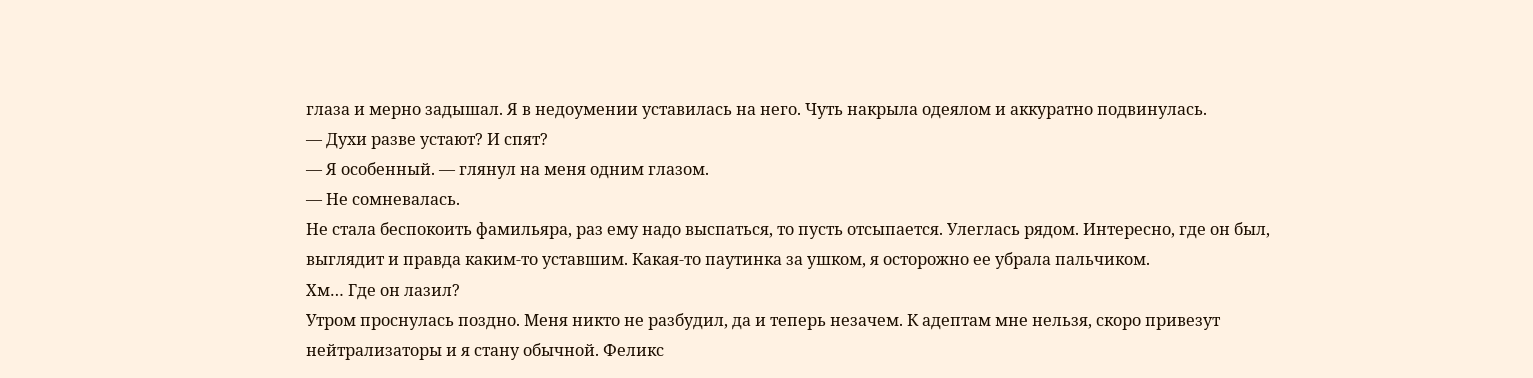глаза и мерно задышал. Я в недоумении уставилась на него. Чуть накрыла одеялом и аккуратно подвинулась.
— Духи разве устают? И спят?
— Я особенный. — глянул на меня одним глазом.
— Не сомневалась.
Не стала беспокоить фамильяра, раз ему надо выспаться, то пусть отсыпается. Улеглась рядом. Интересно, где он был, выглядит и правда каким-то уставшим. Какая-то паутинка за ушком, я осторожно ее убрала пальчиком.
Хм… Где он лазил?
Утром проснулась поздно. Меня никто не разбудил, да и теперь незачем. К адептам мне нельзя, скоро привезут нейтрализаторы и я стану обычной. Феликс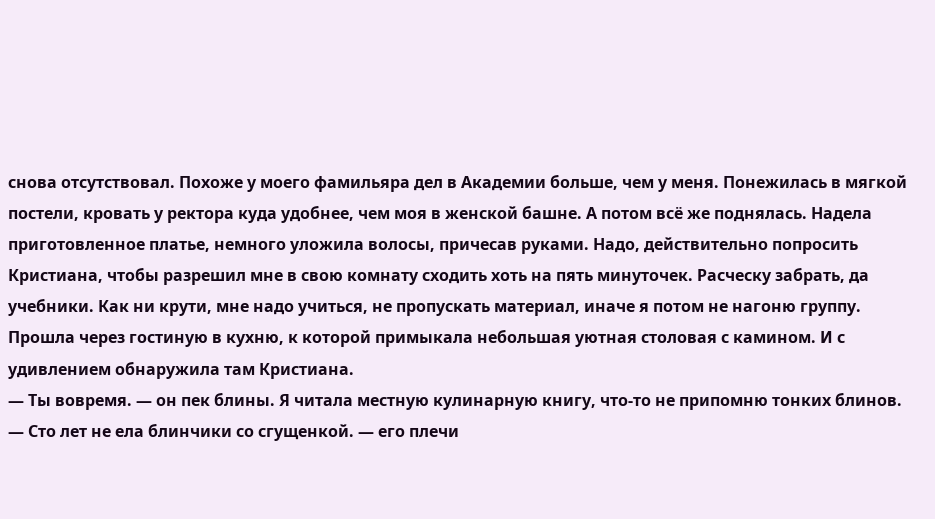снова отсутствовал. Похоже у моего фамильяра дел в Академии больше, чем у меня. Понежилась в мягкой постели, кровать у ректора куда удобнее, чем моя в женской башне. А потом всё же поднялась. Надела приготовленное платье, немного уложила волосы, причесав руками. Надо, действительно попросить Кристиана, чтобы разрешил мне в свою комнату сходить хоть на пять минуточек. Расческу забрать, да учебники. Как ни крути, мне надо учиться, не пропускать материал, иначе я потом не нагоню группу.
Прошла через гостиную в кухню, к которой примыкала небольшая уютная столовая с камином. И с удивлением обнаружила там Кристиана.
— Ты вовремя. — он пек блины. Я читала местную кулинарную книгу, что-то не припомню тонких блинов.
— Сто лет не ела блинчики со сгущенкой. — его плечи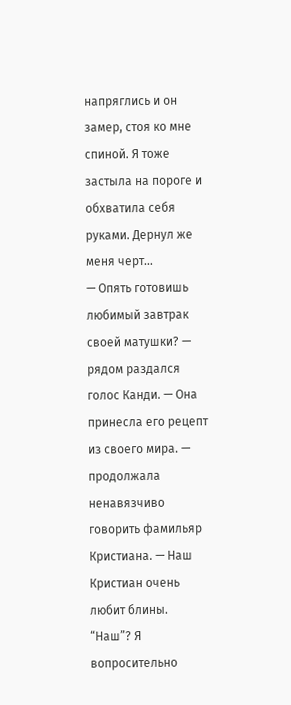напряглись и он замер, стоя ко мне спиной. Я тоже застыла на пороге и обхватила себя руками. Дернул же меня черт…
— Опять готовишь любимый завтрак своей матушки? — рядом раздался голос Канди. — Она принесла его рецепт из своего мира. — продолжала ненавязчиво говорить фамильяр Кристиана. — Наш Кристиан очень любит блины.
“Наш”? Я вопросительно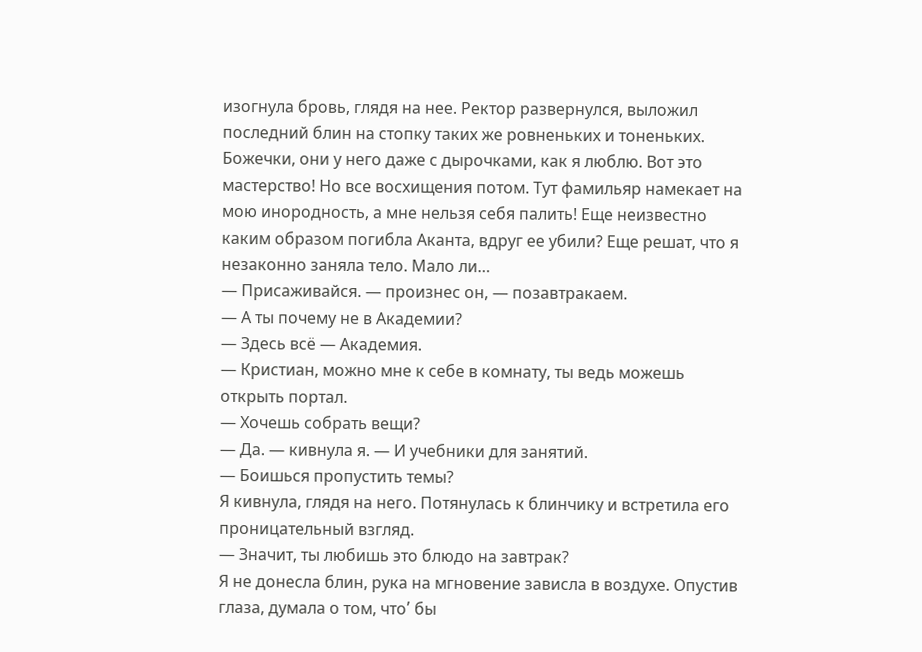изогнула бровь, глядя на нее. Ректор развернулся, выложил последний блин на стопку таких же ровненьких и тоненьких. Божечки, они у него даже с дырочками, как я люблю. Вот это мастерство! Но все восхищения потом. Тут фамильяр намекает на мою инородность, а мне нельзя себя палить! Еще неизвестно каким образом погибла Аканта, вдруг ее убили? Еще решат, что я незаконно заняла тело. Мало ли…
— Присаживайся. — произнес он, — позавтракаем.
— А ты почему не в Академии?
— Здесь всё — Академия.
— Кристиан, можно мне к себе в комнату, ты ведь можешь открыть портал.
— Хочешь собрать вещи?
— Да. — кивнула я. — И учебники для занятий.
— Боишься пропустить темы?
Я кивнула, глядя на него. Потянулась к блинчику и встретила его проницательный взгляд.
— Значит, ты любишь это блюдо на завтрак?
Я не донесла блин, рука на мгновение зависла в воздухе. Опустив глаза, думала о том, что՛ бы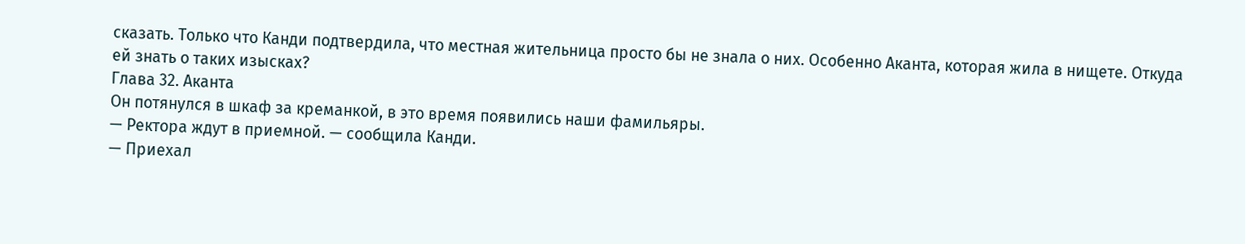сказать. Только что Канди подтвердила, что местная жительница просто бы не знала о них. Особенно Аканта, которая жила в нищете. Откуда ей знать о таких изысках?
Глава 32. Аканта
Он потянулся в шкаф за креманкой, в это время появились наши фамильяры.
— Ректора ждут в приемной. — сообщила Канди.
— Приехал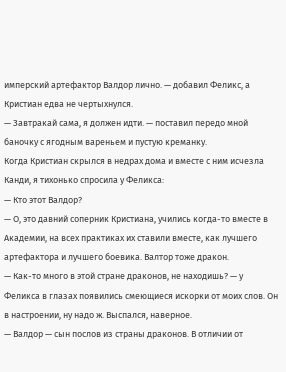имперский артефактор Валдор лично. — добавил Феликс, а Кристиан едва не чертыхнулся.
— Завтракай сама, я должен идти. — поставил передо мной баночку с ягодным вареньем и пустую креманку.
Когда Кристиан скрылся в недрах дома и вместе с ним исчезла Канди, я тихонько спросила у Феликса:
— Кто этот Валдор?
— О, это давний соперник Кристиана, учились когда-то вместе в Академии, на всех практиках их ставили вместе, как лучшего артефактора и лучшего боевика. Валтор тоже дракон.
— Как-то много в этой стране драконов, не находишь? — у Феликса в глазах появились смеющиеся искорки от моих слов. Он в настроении, ну надо ж. Выспался, наверное.
— Валдор — сын послов из страны драконов. В отличии от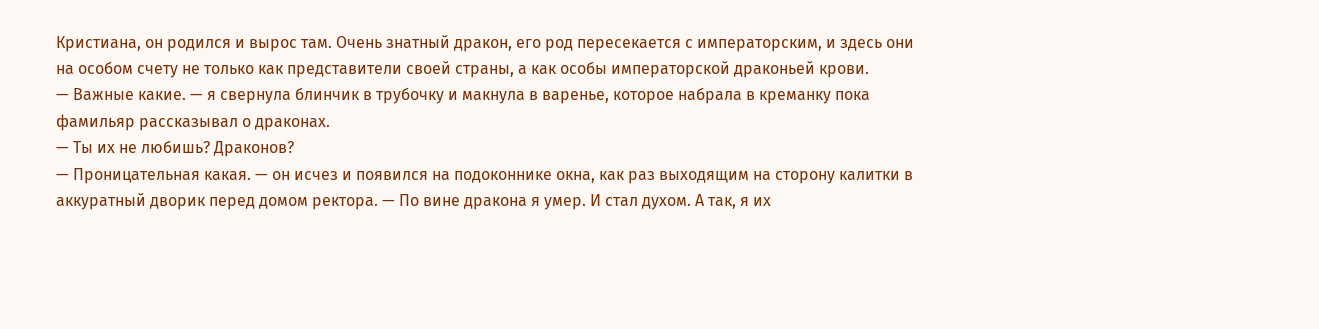Кристиана, он родился и вырос там. Очень знатный дракон, его род пересекается с императорским, и здесь они на особом счету не только как представители своей страны, а как особы императорской драконьей крови.
— Важные какие. — я свернула блинчик в трубочку и макнула в варенье, которое набрала в креманку пока фамильяр рассказывал о драконах.
— Ты их не любишь? Драконов?
— Проницательная какая. — он исчез и появился на подоконнике окна, как раз выходящим на сторону калитки в аккуратный дворик перед домом ректора. — По вине дракона я умер. И стал духом. А так, я их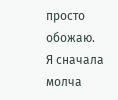просто обожаю.
Я сначала молча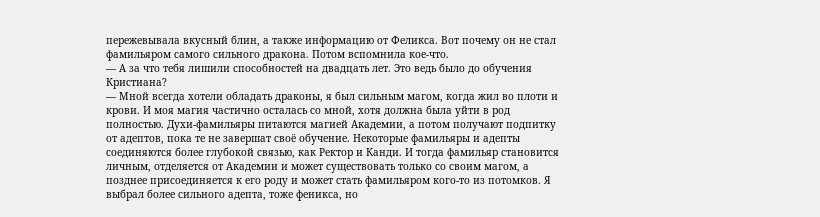пережевывала вкусный блин, а также информацию от Феликса. Вот почему он не стал фамильяром самого сильного дракона. Потом вспомнила кое-что.
— А за что тебя лишили способностей на двадцать лет. Это ведь было до обучения Кристиана?
— Мной всегда хотели обладать драконы, я был сильным магом, когда жил во плоти и крови. И моя магия частично осталась со мной, хотя должна была уйти в род полностью. Духи-фамильяры питаются магией Академии, а потом получают подпитку от адептов, пока те не завершат своё обучение. Некоторые фамильяры и адепты соединяются более глубокой связью, как Ректор и Канди. И тогда фамильяр становится личным, отделяется от Академии и может существовать только со своим магом, а позднее присоединяется к его роду и может стать фамильяром кого-то из потомков. Я выбрал более сильного адепта, тоже феникса, но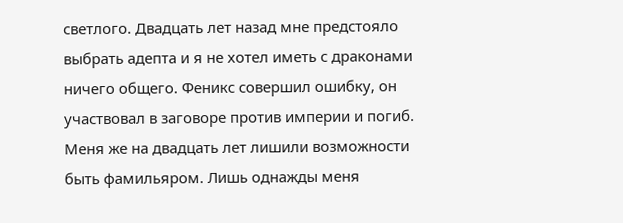светлого. Двадцать лет назад мне предстояло выбрать адепта и я не хотел иметь с драконами ничего общего. Феникс совершил ошибку, он участвовал в заговоре против империи и погиб. Меня же на двадцать лет лишили возможности быть фамильяром. Лишь однажды меня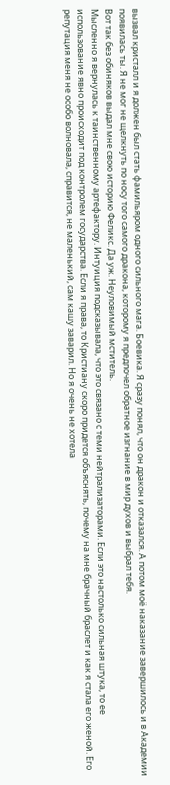вызвал кристалл и я должен был стать фамильяром одного сильного мага. Боевика. Я сразу понял, что он дракон и отказался. А потом моё наказание завершилось и в Академии появилась ты. Я не мог не щелкнуть по носу того самого дракона, которому я предпочел обратное изгнание в мир духов и выбрал тебя.
Вот так без обиняков выдал мне свою историю Феликс. Да уж. Неуловимый мститель.
Мысленно я вернулась к таинственному артефактору. Интуиция подсказывала, что это связано с теми нейтрализаторами. Если это настолько сильная штука, то ее использование явно происходит под контролем государства. Если я права, то Кристиану скоро придется объяснять, почему на мне брачный браслет и как я стала его женой. Его репутация меня не особо волновала, справится, не маленький, сам кашу заварил. Но я очень не хотела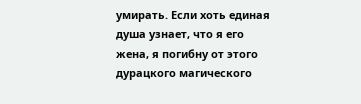умирать. Если хоть единая душа узнает, что я его жена, я погибну от этого дурацкого магического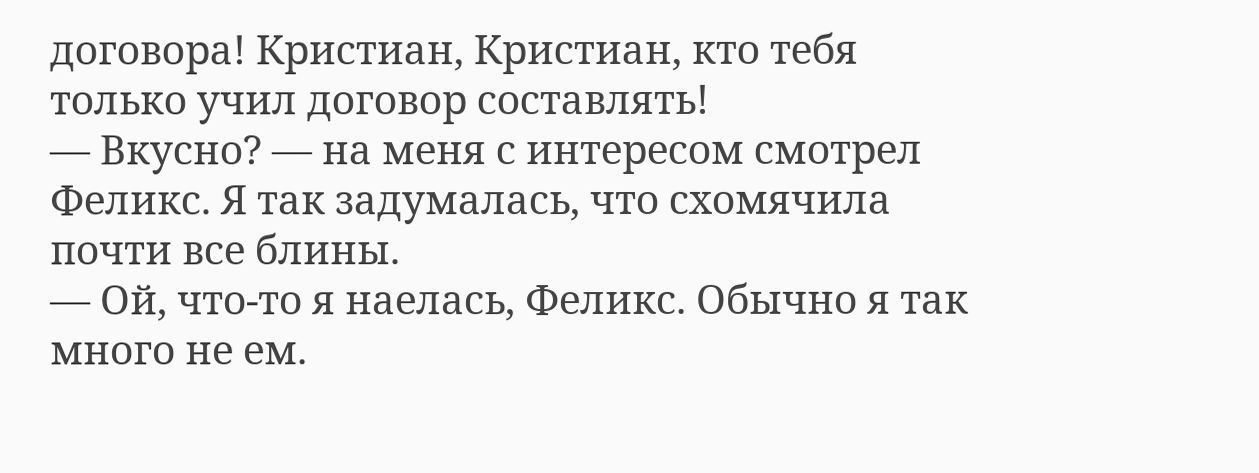договора! Кристиан, Кристиан, кто тебя только учил договор составлять!
— Вкусно? — на меня с интересом смотрел Феликс. Я так задумалась, что схомячила почти все блины.
— Ой, что-то я наелась, Феликс. Обычно я так много не ем.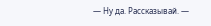— Ну да. Рассказывай. —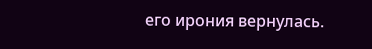его ирония вернулась.